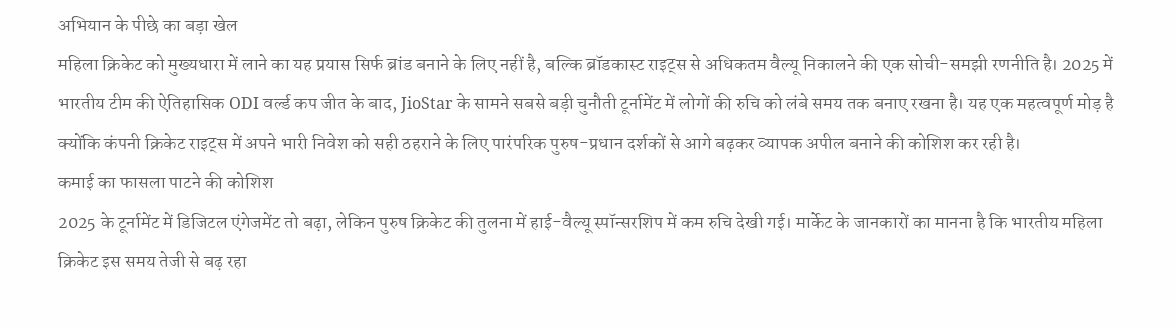अभियान के पीछे का बड़ा खेल
महिला क्रिकेट को मुख्यधारा में लाने का यह प्रयास सिर्फ ब्रांड बनाने के लिए नहीं है, बल्कि ब्रॉडकास्ट राइट्स से अधिकतम वैल्यू निकालने की एक सोची-समझी रणनीति है। 2025 में भारतीय टीम की ऐतिहासिक ODI वर्ल्ड कप जीत के बाद, JioStar के सामने सबसे बड़ी चुनौती टूर्नामेंट में लोगों की रुचि को लंबे समय तक बनाए रखना है। यह एक महत्वपूर्ण मोड़ है क्योंकि कंपनी क्रिकेट राइट्स में अपने भारी निवेश को सही ठहराने के लिए पारंपरिक पुरुष-प्रधान दर्शकों से आगे बढ़कर व्यापक अपील बनाने की कोशिश कर रही है।
कमाई का फासला पाटने की कोशिश
2025 के टूर्नामेंट में डिजिटल एंगेजमेंट तो बढ़ा, लेकिन पुरुष क्रिकेट की तुलना में हाई-वैल्यू स्पॉन्सरशिप में कम रुचि देखी गई। मार्केट के जानकारों का मानना है कि भारतीय महिला क्रिकेट इस समय तेजी से बढ़ रहा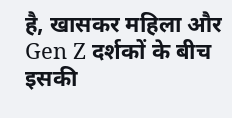है, खासकर महिला और Gen Z दर्शकों के बीच इसकी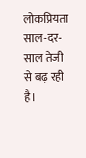लोकप्रियता साल-दर-साल तेजी से बढ़ रही है।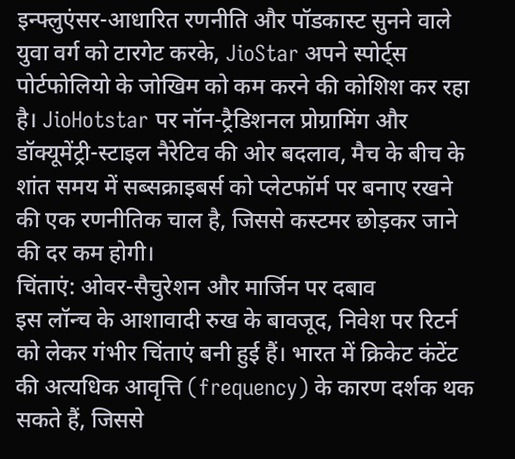इन्फ्लुएंसर-आधारित रणनीति और पॉडकास्ट सुनने वाले युवा वर्ग को टारगेट करके, JioStar अपने स्पोर्ट्स पोर्टफोलियो के जोखिम को कम करने की कोशिश कर रहा है। JioHotstar पर नॉन-ट्रैडिशनल प्रोग्रामिंग और डॉक्यूमेंट्री-स्टाइल नैरेटिव की ओर बदलाव, मैच के बीच के शांत समय में सब्सक्राइबर्स को प्लेटफॉर्म पर बनाए रखने की एक रणनीतिक चाल है, जिससे कस्टमर छोड़कर जाने की दर कम होगी।
चिंताएं: ओवर-सैचुरेशन और मार्जिन पर दबाव
इस लॉन्च के आशावादी रुख के बावजूद, निवेश पर रिटर्न को लेकर गंभीर चिंताएं बनी हुई हैं। भारत में क्रिकेट कंटेंट की अत्यधिक आवृत्ति (frequency) के कारण दर्शक थक सकते हैं, जिससे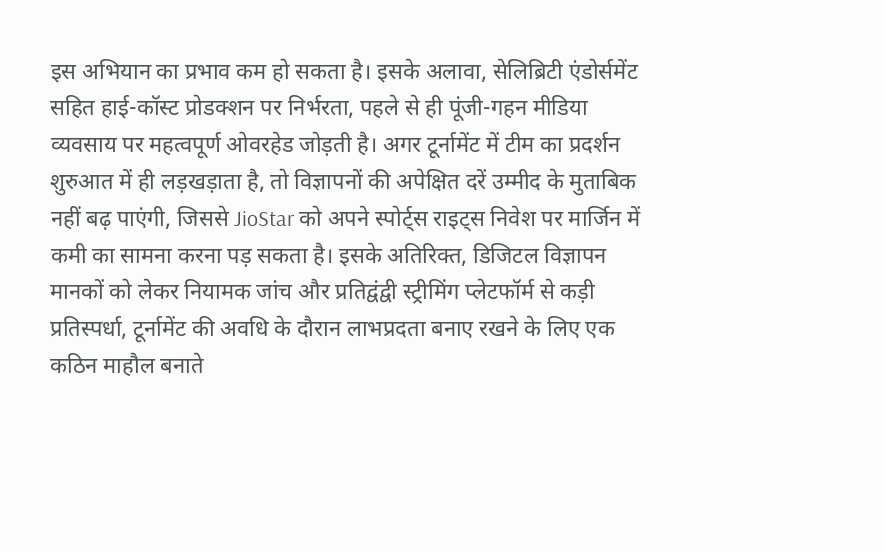इस अभियान का प्रभाव कम हो सकता है। इसके अलावा, सेलिब्रिटी एंडोर्समेंट सहित हाई-कॉस्ट प्रोडक्शन पर निर्भरता, पहले से ही पूंजी-गहन मीडिया व्यवसाय पर महत्वपूर्ण ओवरहेड जोड़ती है। अगर टूर्नामेंट में टीम का प्रदर्शन शुरुआत में ही लड़खड़ाता है, तो विज्ञापनों की अपेक्षित दरें उम्मीद के मुताबिक नहीं बढ़ पाएंगी, जिससे JioStar को अपने स्पोर्ट्स राइट्स निवेश पर मार्जिन में कमी का सामना करना पड़ सकता है। इसके अतिरिक्त, डिजिटल विज्ञापन मानकों को लेकर नियामक जांच और प्रतिद्वंद्वी स्ट्रीमिंग प्लेटफॉर्म से कड़ी प्रतिस्पर्धा, टूर्नामेंट की अवधि के दौरान लाभप्रदता बनाए रखने के लिए एक कठिन माहौल बनाते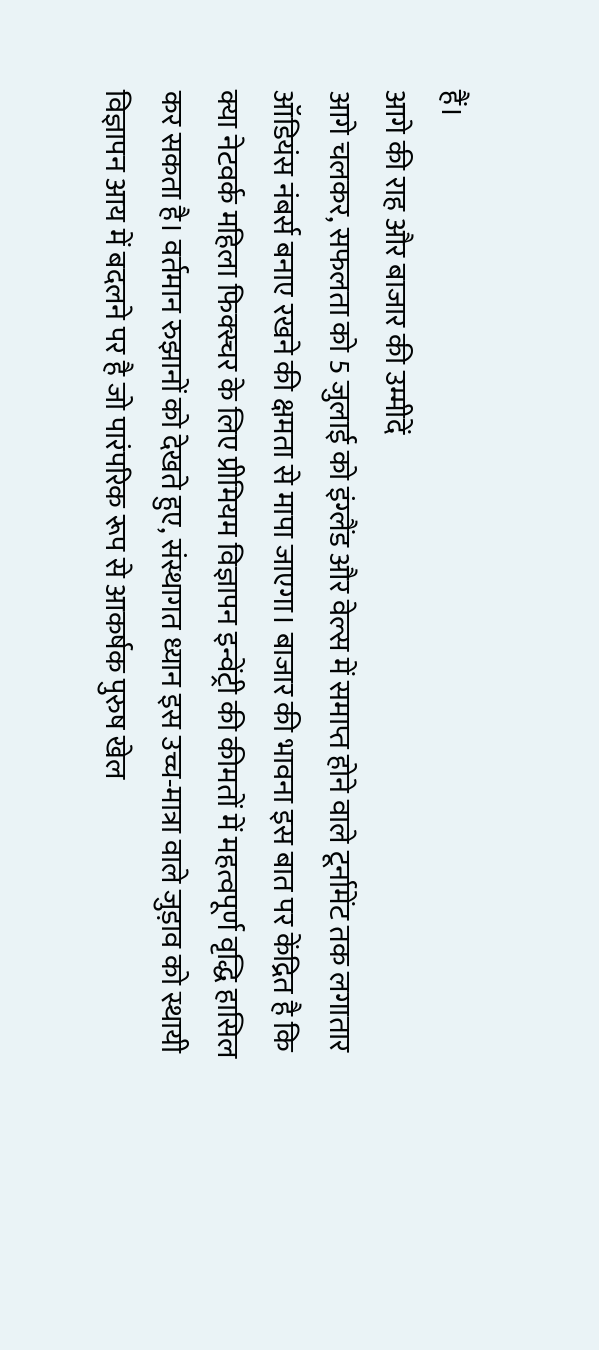हैं।
आगे की राह और बाजार की उम्मीदें
आगे चलकर, सफलता को 5 जुलाई को इंग्लैंड और वेल्स में समाप्त होने वाले टूर्नामेंट तक लगातार ऑडियंस नंबर्स बनाए रखने की क्षमता से मापा जाएगा। बाजार की भावना इस बात पर केंद्रित है कि क्या नेटवर्क महिला फिक्स्चर के लिए प्रीमियम विज्ञापन इन्वेंट्री की कीमतों में महत्वपूर्ण वृद्धि हासिल कर सकता है। वर्तमान रुझानों को देखते हुए, संस्थागत ध्यान इस उच्च-मात्रा वाले जुड़ाव को स्थायी विज्ञापन आय में बदलने पर है जो पारंपरिक रूप से आकर्षक पुरुष खेल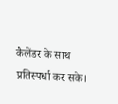कैलेंडर के साथ प्रतिस्पर्धा कर सके।